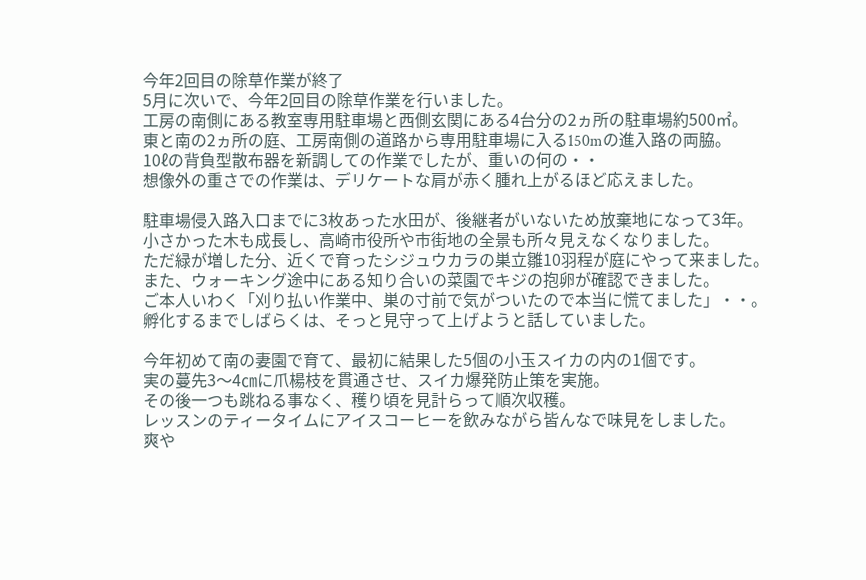今年2回目の除草作業が終了
5月に次いで、今年2回目の除草作業を行いました。
工房の南側にある教室専用駐車場と西側玄関にある4台分の2ヵ所の駐車場約500㎡。
東と南の2ヵ所の庭、工房南側の道路から専用駐車場に入る150mの進入路の両脇。
10ℓの背負型散布器を新調しての作業でしたが、重いの何の・・
想像外の重さでの作業は、デリケートな肩が赤く腫れ上がるほど応えました。

駐車場侵入路入口までに3枚あった水田が、後継者がいないため放棄地になって3年。
小さかった木も成長し、高崎市役所や市街地の全景も所々見えなくなりました。
ただ緑が増した分、近くで育ったシジュウカラの巣立雛10羽程が庭にやって来ました。
また、ウォーキング途中にある知り合いの菜園でキジの抱卵が確認できました。
ご本人いわく「刈り払い作業中、巣の寸前で気がついたので本当に慌てました」・・。
孵化するまでしばらくは、そっと見守って上げようと話していました。

今年初めて南の妻園で育て、最初に結果した5個の小玉スイカの内の1個です。
実の蔓先3〜4㎝に爪楊枝を貫通させ、スイカ爆発防止策を実施。
その後一つも跳ねる事なく、穫り頃を見計らって順次収穫。
レッスンのティータイムにアイスコーヒーを飲みながら皆んなで味見をしました。
爽や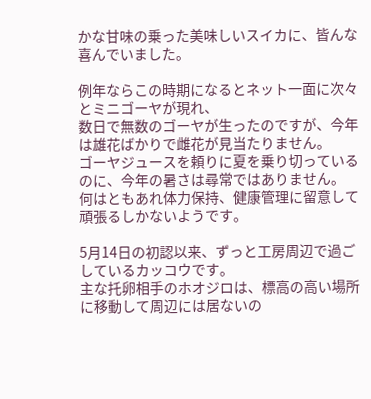かな甘味の乗った美味しいスイカに、皆んな喜んでいました。

例年ならこの時期になるとネット一面に次々とミニゴーヤが現れ、
数日で無数のゴーヤが生ったのですが、今年は雄花ばかりで雌花が見当たりません。
ゴーヤジュースを頼りに夏を乗り切っているのに、今年の暑さは尋常ではありません。
何はともあれ体力保持、健康管理に留意して頑張るしかないようです。

5月14日の初認以来、ずっと工房周辺で過ごしているカッコウです。
主な托卵相手のホオジロは、標高の高い場所に移動して周辺には居ないの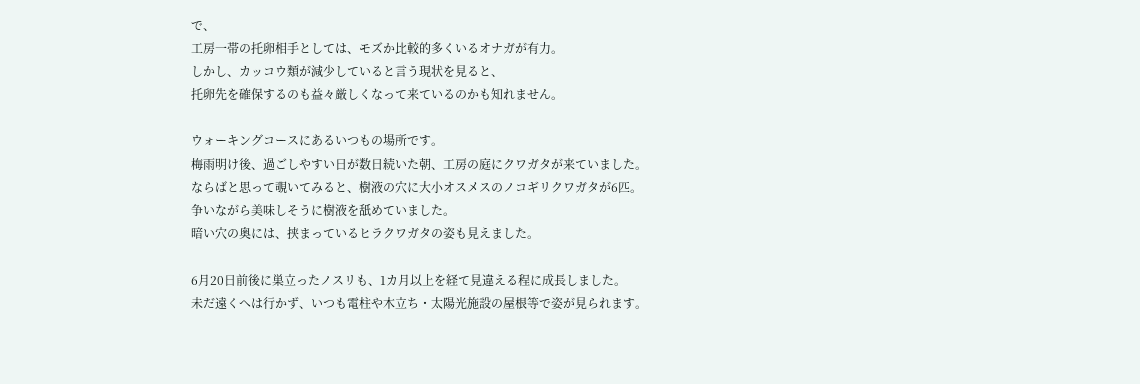で、
工房一帯の托卵相手としては、モズか比較的多くいるオナガが有力。
しかし、カッコウ類が減少していると言う現状を見ると、
托卵先を確保するのも益々厳しくなって来ているのかも知れません。

ウォーキングコースにあるいつもの場所です。
梅雨明け後、過ごしやすい日が数日続いた朝、工房の庭にクワガタが来ていました。
ならばと思って覗いてみると、樹液の穴に大小オスメスのノコギリクワガタが6匹。
争いながら美味しそうに樹液を舐めていました。
暗い穴の奥には、挟まっているヒラクワガタの姿も見えました。

6月20日前後に巣立ったノスリも、1カ月以上を経て見違える程に成長しました。
未だ遠くへは行かず、いつも電柱や木立ち・太陽光施設の屋根等で姿が見られます。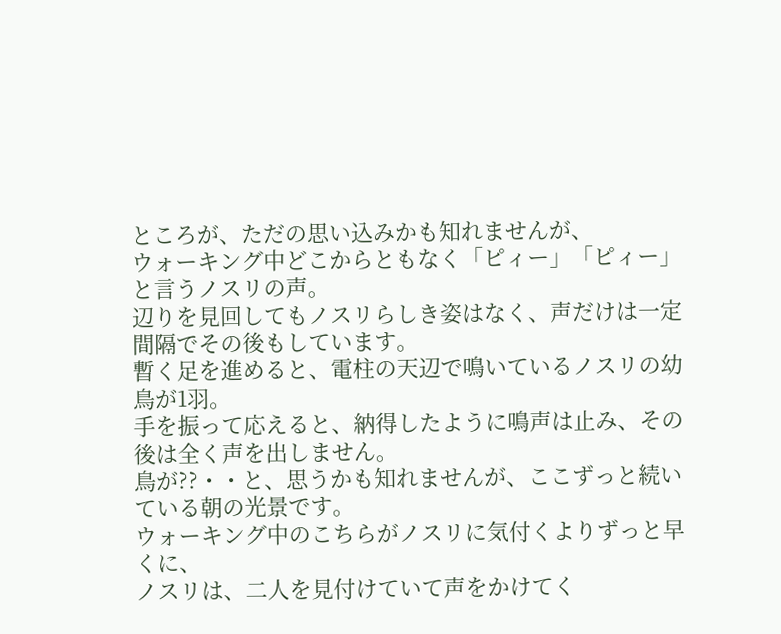ところが、ただの思い込みかも知れませんが、
ウォーキング中どこからともなく「ピィー」「ピィー」と言うノスリの声。
辺りを見回してもノスリらしき姿はなく、声だけは一定間隔でその後もしています。
暫く足を進めると、電柱の天辺で鳴いているノスリの幼鳥が1羽。
手を振って応えると、納得したように鳴声は止み、その後は全く声を出しません。
鳥が??・・と、思うかも知れませんが、ここずっと続いている朝の光景です。
ウォーキング中のこちらがノスリに気付くよりずっと早くに、
ノスリは、二人を見付けていて声をかけてく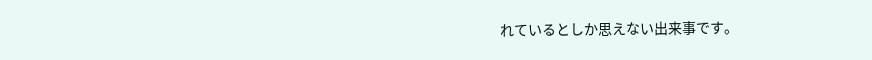れているとしか思えない出来事です。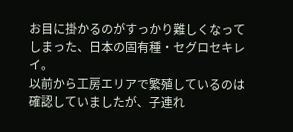お目に掛かるのがすっかり難しくなってしまった、日本の固有種・セグロセキレイ。
以前から工房エリアで繁殖しているのは確認していましたが、子連れ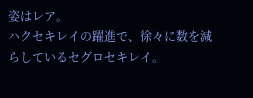姿はレア。
ハクセキレイの躍進で、徐々に数を減らしているセグロセキレイ。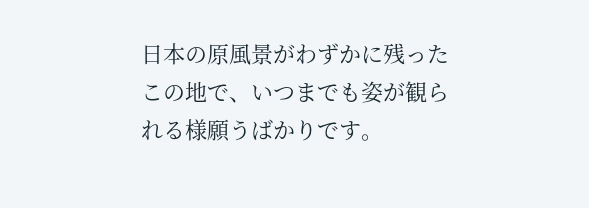日本の原風景がわずかに残ったこの地で、いつまでも姿が観られる様願うばかりです。